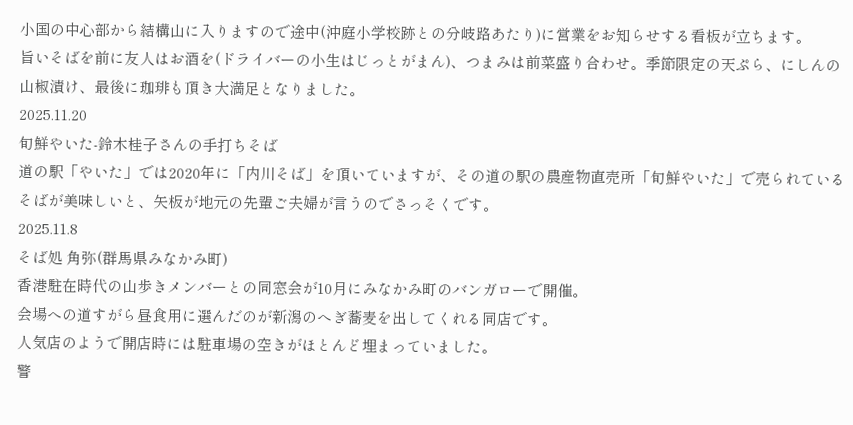小国の中心部から結構山に入りますので途中(沖庭小学校跡との分岐路あたり)に営業をお知らせする看板が立ちます。
旨いそばを前に友人はお酒を(ドライバーの小生はじっとがまん)、つまみは前菜盛り合わせ。季節限定の天ぷら、にしんの山椒漬け、最後に珈琲も頂き大満足となりました。
2025.11.20
旬鮮やいた-鈴木桂子さんの手打ちそば
道の駅「やいた」では2020年に「内川そば」を頂いていますが、その道の駅の農産物直売所「旬鮮やいた」で売られているそばが美味しいと、矢板が地元の先輩ご夫婦が言うのでさっそくです。
2025.11.8
そば処 角弥(群馬県みなかみ町)
香港駐在時代の山歩きメンバーとの同窓会が10月にみなかみ町のバンガローで開催。
会場への道すがら昼食用に選んだのが新潟のへぎ蕎麦を出してくれる同店です。
人気店のようで開店時には駐車場の空きがほとんど埋まっていました。
警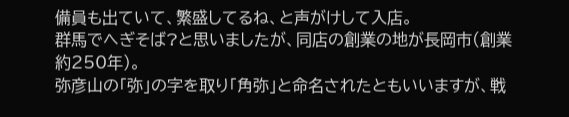備員も出ていて、繁盛してるね、と声がけして入店。
群馬でへぎそば?と思いましたが、同店の創業の地が長岡市(創業約250年)。
弥彦山の「弥」の字を取り「角弥」と命名されたともいいますが、戦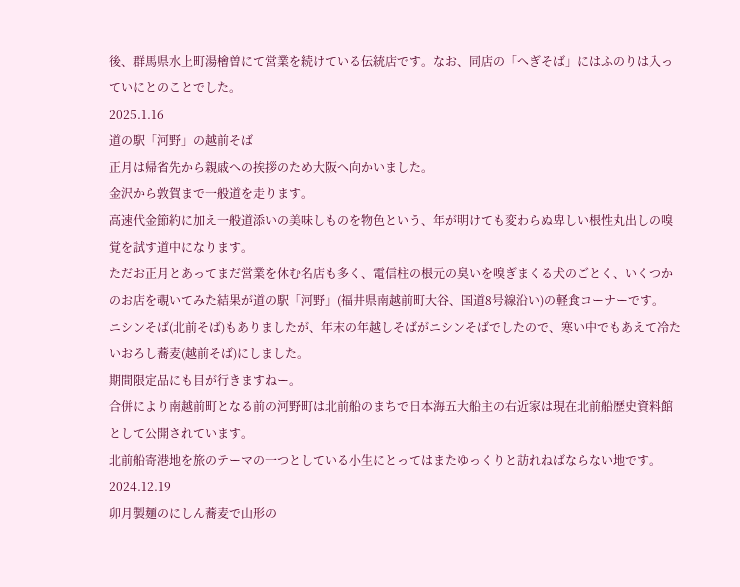後、群馬県水上町湯檜曽にて営業を続けている伝統店です。なお、同店の「へぎそば」にはふのりは入っていにとのことでした。
2025.1.16
道の駅「河野」の越前そば
正月は帰省先から親戚への挨拶のため大阪へ向かいました。
金沢から敦賀まで一般道を走ります。
高速代金節約に加え一般道添いの美味しものを物色という、年が明けても変わらぬ卑しい根性丸出しの嗅覚を試す道中になります。
ただお正月とあってまだ営業を休む名店も多く、電信柱の根元の臭いを嗅ぎまくる犬のごとく、いくつかのお店を覗いてみた結果が道の駅「河野」(福井県南越前町大谷、国道8号線沿い)の軽食コーナーです。
ニシンそば(北前そば)もありましたが、年末の年越しそばがニシンそばでしたので、寒い中でもあえて冷たいおろし蕎麦(越前そば)にしました。
期間限定品にも目が行きますねー。
合併により南越前町となる前の河野町は北前船のまちで日本海五大船主の右近家は現在北前船歴史資料館として公開されています。
北前船寄港地を旅のテーマの一つとしている小生にとってはまたゆっくりと訪れねばならない地です。
2024.12.19
卯月製麺のにしん蕎麦で山形の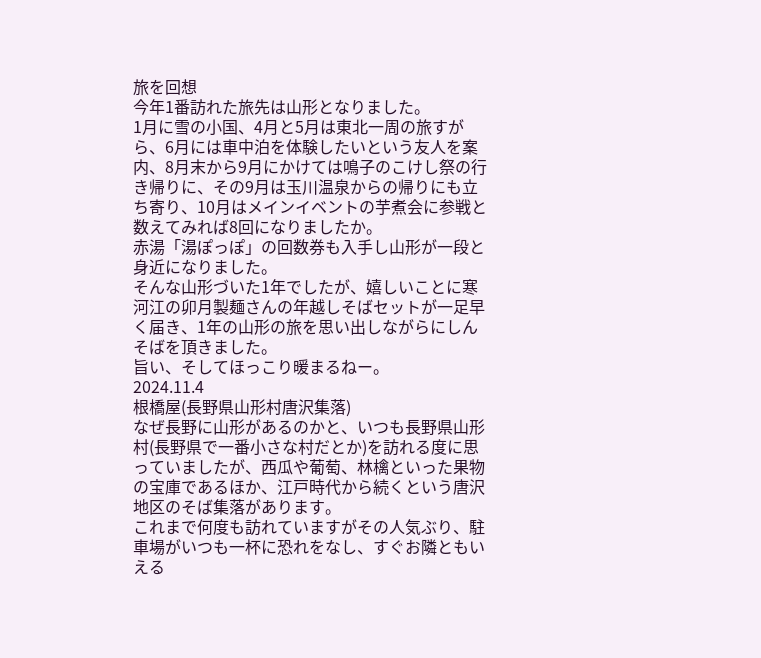旅を回想
今年1番訪れた旅先は山形となりました。
1月に雪の小国、4月と5月は東北一周の旅すがら、6月には車中泊を体験したいという友人を案内、8月末から9月にかけては鳴子のこけし祭の行き帰りに、その9月は玉川温泉からの帰りにも立ち寄り、10月はメインイベントの芋煮会に参戦と数えてみれば8回になりましたか。
赤湯「湯ぽっぽ」の回数券も入手し山形が一段と身近になりました。
そんな山形づいた1年でしたが、嬉しいことに寒河江の卯月製麺さんの年越しそばセットが一足早く届き、1年の山形の旅を思い出しながらにしんそばを頂きました。
旨い、そしてほっこり暖まるねー。
2024.11.4
根橋屋(長野県山形村唐沢集落)
なぜ長野に山形があるのかと、いつも長野県山形村(長野県で一番小さな村だとか)を訪れる度に思っていましたが、西瓜や葡萄、林檎といった果物の宝庫であるほか、江戸時代から続くという唐沢地区のそば集落があります。
これまで何度も訪れていますがその人気ぶり、駐車場がいつも一杯に恐れをなし、すぐお隣ともいえる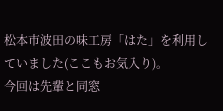松本市波田の味工房「はた」を利用していました(ここもお気入り)。
今回は先輩と同窓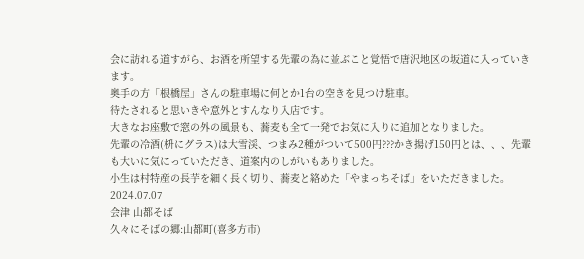会に訪れる道すがら、お酒を所望する先輩の為に並ぶこと覚悟で唐沢地区の坂道に入っていきます。
奥手の方「根橋屋」さんの駐車場に何とか1台の空きを見つけ駐車。
待たされると思いきや意外とすんなり入店です。
大きなお座敷で窓の外の風景も、蕎麦も全て一発でお気に入りに追加となりました。
先輩の冷酒(枡にグラス)は大雪渓、つまみ2種がついて500円???かき揚げ150円とは、、、先輩も大いに気にっていただき、道案内のしがいもありました。
小生は村特産の長芋を細く長く切り、蕎麦と絡めた「やまっちそば」をいただきました。
2024.07.07
会津 山都そば
久々にそばの郷:山都町(喜多方市)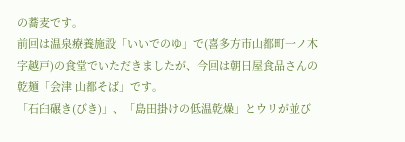の蕎麦です。
前回は温泉療養施設「いいでのゆ」で(喜多方市山都町一ノ木字越戸)の食堂でいただきましたが、今回は朝日屋食品さんの乾麺「会津 山都そば」です。
「石臼碾き(びき)」、「島田掛けの低温乾燥」とウリが並び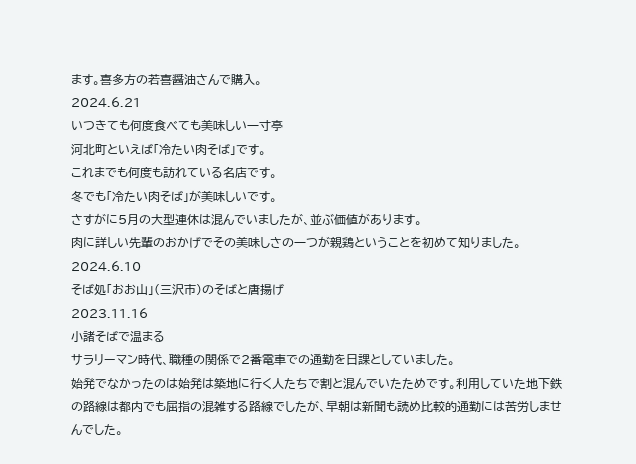ます。喜多方の若喜醤油さんで購入。
2024.6.21
いつきても何度食べても美味しい一寸亭
河北町といえば「冷たい肉そば」です。
これまでも何度も訪れている名店です。
冬でも「冷たい肉そば」が美味しいです。
さすがに5月の大型連休は混んでいましたが、並ぶ価値があります。
肉に詳しい先輩のおかげでその美味しさの一つが親鶏ということを初めて知りました。
2024.6.10
そば処「おお山」(三沢市)のそばと唐揚げ
2023.11.16
小諸そばで温まる
サラリーマン時代、職種の関係で2番電車での通勤を日課としていました。
始発でなかったのは始発は築地に行く人たちで割と混んでいたためです。利用していた地下鉄の路線は都内でも屈指の混雑する路線でしたが、早朝は新聞も読め比較的通勤には苦労しませんでした。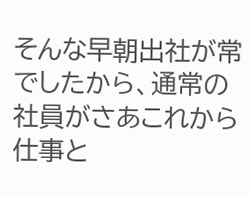そんな早朝出社が常でしたから、通常の社員がさあこれから仕事と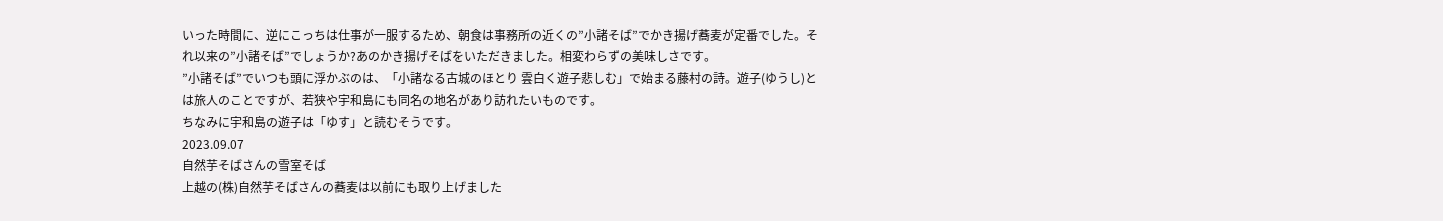いった時間に、逆にこっちは仕事が一服するため、朝食は事務所の近くの”小諸そば”でかき揚げ蕎麦が定番でした。それ以来の”小諸そば”でしょうか?あのかき揚げそばをいただきました。相変わらずの美味しさです。
”小諸そば”でいつも頭に浮かぶのは、「小諸なる古城のほとり 雲白く遊子悲しむ」で始まる藤村の詩。遊子(ゆうし)とは旅人のことですが、若狭や宇和島にも同名の地名があり訪れたいものです。
ちなみに宇和島の遊子は「ゆす」と読むそうです。
2023.09.07
自然芋そばさんの雪室そば
上越の(株)自然芋そばさんの蕎麦は以前にも取り上げました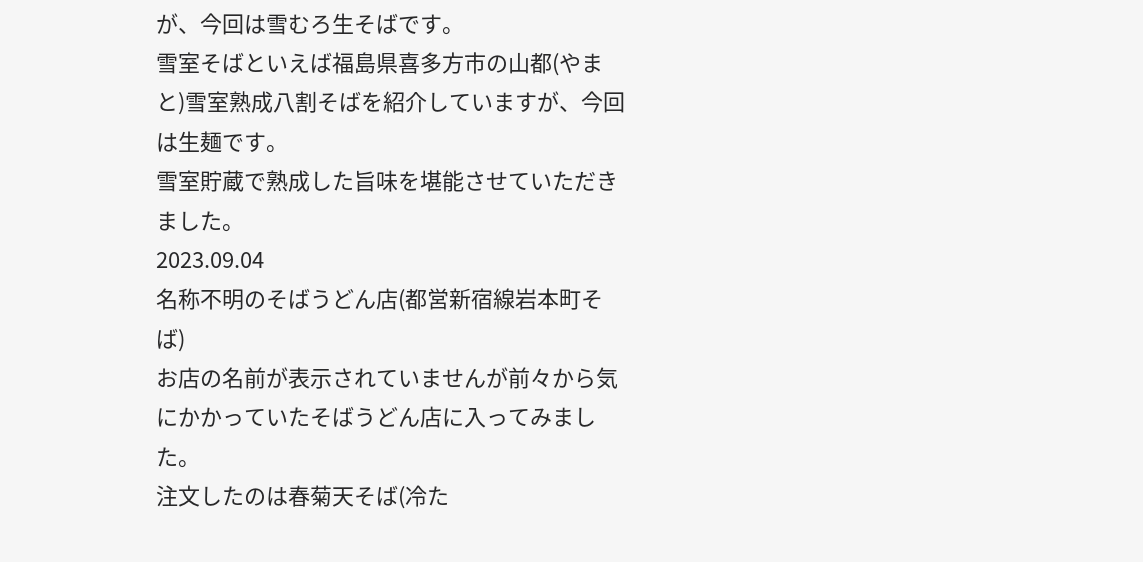が、今回は雪むろ生そばです。
雪室そばといえば福島県喜多方市の山都(やまと)雪室熟成八割そばを紹介していますが、今回は生麺です。
雪室貯蔵で熟成した旨味を堪能させていただきました。
2023.09.04
名称不明のそばうどん店(都営新宿線岩本町そば)
お店の名前が表示されていませんが前々から気にかかっていたそばうどん店に入ってみました。
注文したのは春菊天そば(冷た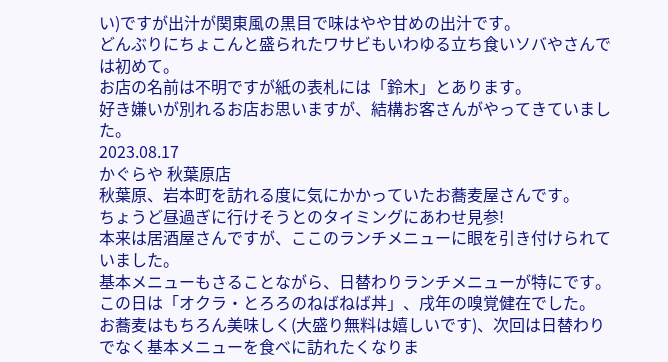い)ですが出汁が関東風の黒目で味はやや甘めの出汁です。
どんぶりにちょこんと盛られたワサビもいわゆる立ち食いソバやさんでは初めて。
お店の名前は不明ですが紙の表札には「鈴木」とあります。
好き嫌いが別れるお店お思いますが、結構お客さんがやってきていました。
2023.08.17
かぐらや 秋葉原店
秋葉原、岩本町を訪れる度に気にかかっていたお蕎麦屋さんです。
ちょうど昼過ぎに行けそうとのタイミングにあわせ見参!
本来は居酒屋さんですが、ここのランチメニューに眼を引き付けられていました。
基本メニューもさることながら、日替わりランチメニューが特にです。
この日は「オクラ・とろろのねばねば丼」、戌年の嗅覚健在でした。
お蕎麦はもちろん美味しく(大盛り無料は嬉しいです)、次回は日替わりでなく基本メニューを食べに訪れたくなりま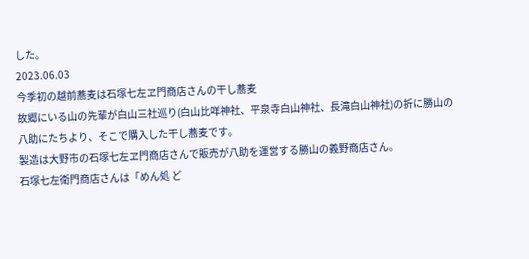した。
2023.06.03
今季初の越前蕎麦は石塚七左ヱ門商店さんの干し蕎麦
故郷にいる山の先輩が白山三社巡り(白山比咩神社、平泉寺白山神社、長滝白山神社)の折に勝山の八助にたちより、そこで購入した干し蕎麦です。
製造は大野市の石塚七左ヱ門商店さんで販売が八助を運営する勝山の義野商店さん。
石塚七左衛門商店さんは「めん処 ど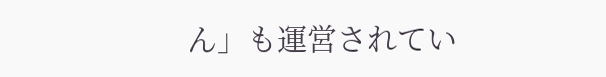ん」も運営されてい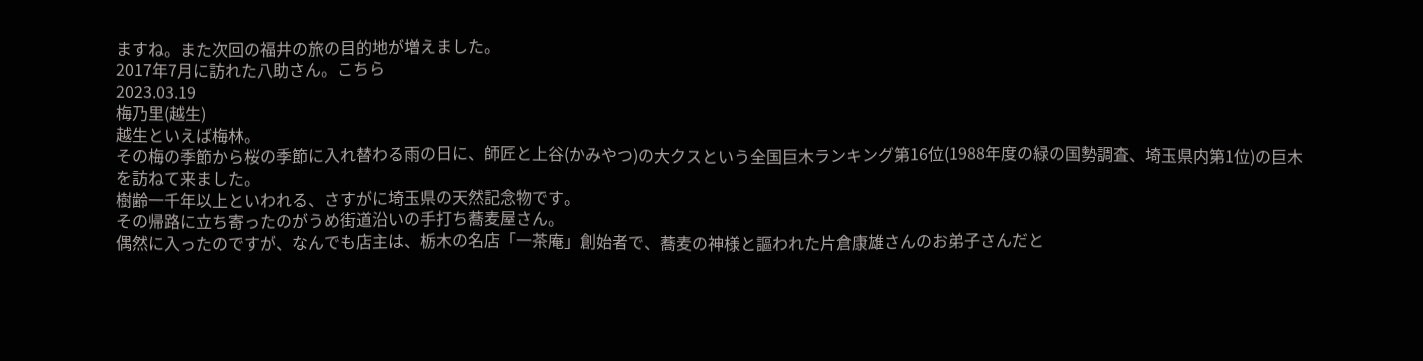ますね。また次回の福井の旅の目的地が増えました。
2017年7月に訪れた八助さん。こちら
2023.03.19
梅乃里(越生)
越生といえば梅林。
その梅の季節から桜の季節に入れ替わる雨の日に、師匠と上谷(かみやつ)の大クスという全国巨木ランキング第16位(1988年度の緑の国勢調査、埼玉県内第1位)の巨木を訪ねて来ました。
樹齢一千年以上といわれる、さすがに埼玉県の天然記念物です。
その帰路に立ち寄ったのがうめ街道沿いの手打ち蕎麦屋さん。
偶然に入ったのですが、なんでも店主は、栃木の名店「一茶庵」創始者で、蕎麦の神様と謳われた片倉康雄さんのお弟子さんだと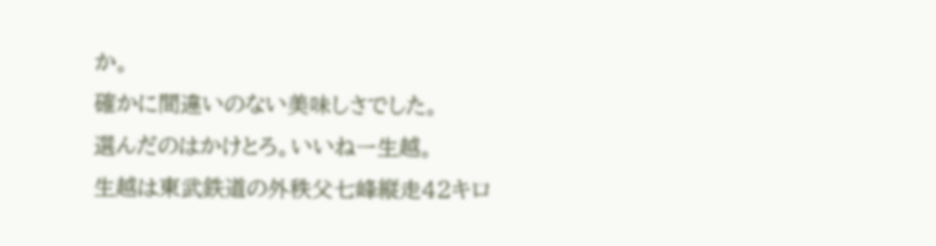か。
確かに間違いのない美味しさでした。
選んだのはかけとろ。いいねー生越。
生越は東武鉄道の外秩父七峰縦走42キロ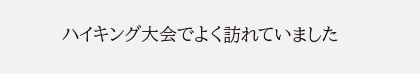ハイキング大会でよく訪れていました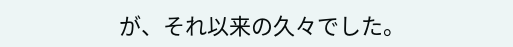が、それ以来の久々でした。